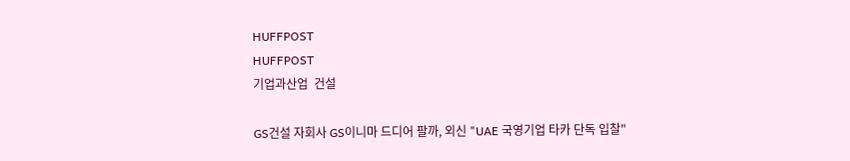HUFFPOST
HUFFPOST
기업과산업  건설

GS건설 자회사 GS이니마 드디어 팔까, 외신 "UAE 국영기업 타카 단독 입찰"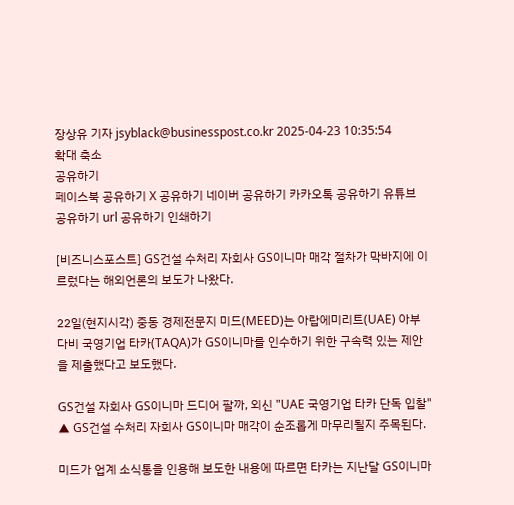장상유 기자 jsyblack@businesspost.co.kr 2025-04-23 10:35:54
확대 축소
공유하기
페이스북 공유하기 X 공유하기 네이버 공유하기 카카오톡 공유하기 유튜브 공유하기 url 공유하기 인쇄하기

[비즈니스포스트] GS건설 수처리 자회사 GS이니마 매각 절차가 막바지에 이르렀다는 해외언론의 보도가 나왔다.

22일(현지시각) 중동 경제전문지 미드(MEED)는 아랍에미리트(UAE) 아부다비 국영기업 타카(TAQA)가 GS이니마를 인수하기 위한 구속력 있는 제안을 제출했다고 보도했다.

GS건설 자회사 GS이니마 드디어 팔까, 외신 "UAE 국영기업 타카 단독 입찰"
▲ GS건설 수처리 자회사 GS이니마 매각이 순조롭게 마무리될지 주목된다.

미드가 업계 소식통을 인용해 보도한 내용에 따르면 타카는 지난달 GS이니마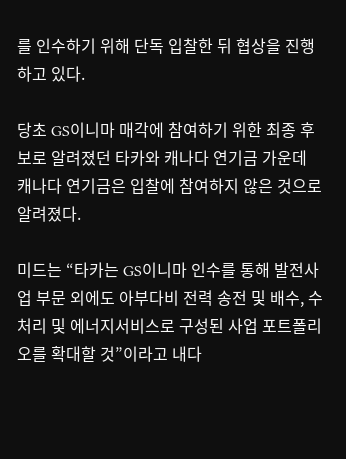를 인수하기 위해 단독 입찰한 뒤 협상을 진행하고 있다.

당초 GS이니마 매각에 참여하기 위한 최종 후보로 알려졌던 타카와 캐나다 연기금 가운데 캐나다 연기금은 입찰에 참여하지 않은 것으로 알려졌다.

미드는 “타카는 GS이니마 인수를 통해 발전사업 부문 외에도 아부다비 전력 송전 및 배수, 수처리 및 에너지서비스로 구성된 사업 포트폴리오를 확대할 것”이라고 내다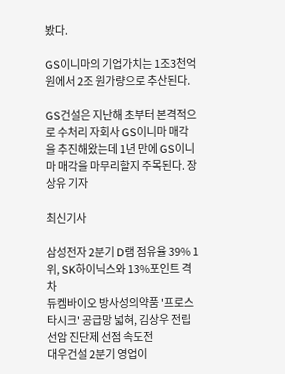봤다.

GS이니마의 기업가치는 1조3천억 원에서 2조 원가량으로 추산된다.

GS건설은 지난해 초부터 본격적으로 수처리 자회사 GS이니마 매각을 추진해왔는데 1년 만에 GS이니마 매각을 마무리할지 주목된다. 장상유 기자

최신기사

삼성전자 2분기 D램 점유율 39% 1위, SK하이닉스와 13%포인트 격차
듀켐바이오 방사성의약품 '프로스타시크' 공급망 넓혀, 김상우 전립선암 진단제 선점 속도전
대우건설 2분기 영업이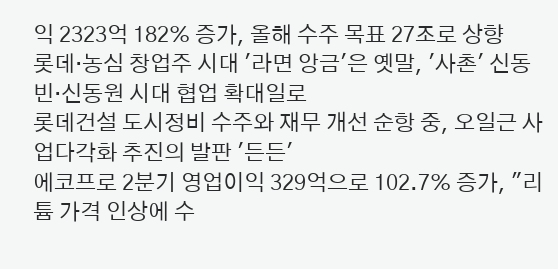익 2323억 182% 증가, 올해 수주 목표 27조로 상향
롯데·농심 창업주 시대 '라면 앙금'은 옛말, '사촌' 신동빈·신동원 시대 협업 확대일로
롯데건설 도시정비 수주와 재무 개선 순항 중, 오일근 사업다각화 추진의 발판 '든든'
에코프로 2분기 영업이익 329억으로 102.7% 증가, "리튬 가격 인상에 수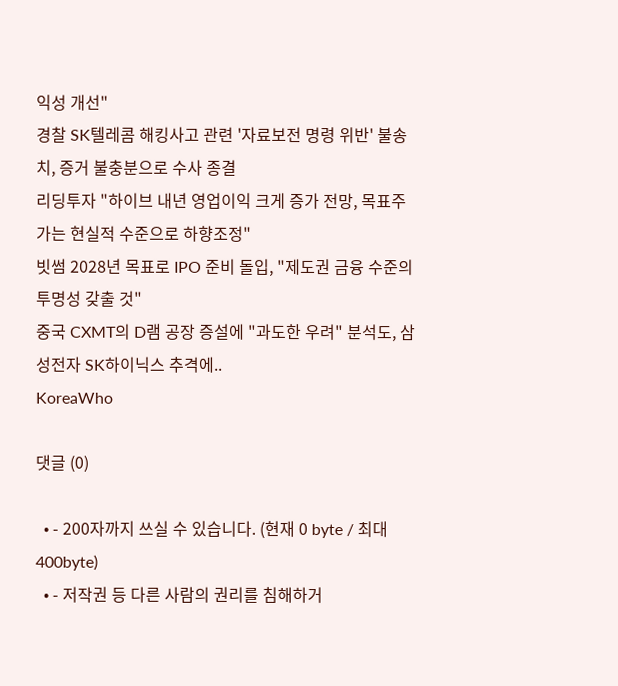익성 개선"
경찰 SK텔레콤 해킹사고 관련 '자료보전 명령 위반' 불송치, 증거 불충분으로 수사 종결
리딩투자 "하이브 내년 영업이익 크게 증가 전망, 목표주가는 현실적 수준으로 하향조정"
빗썸 2028년 목표로 IPO 준비 돌입, "제도권 금융 수준의 투명성 갖출 것"
중국 CXMT의 D램 공장 증설에 "과도한 우려" 분석도, 삼성전자 SK하이닉스 추격에..
KoreaWho

댓글 (0)

  • - 200자까지 쓰실 수 있습니다. (현재 0 byte / 최대 400byte)
  • - 저작권 등 다른 사람의 권리를 침해하거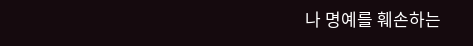나 명예를 훼손하는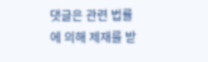댓글은 관련 법률에 의해 제재를 받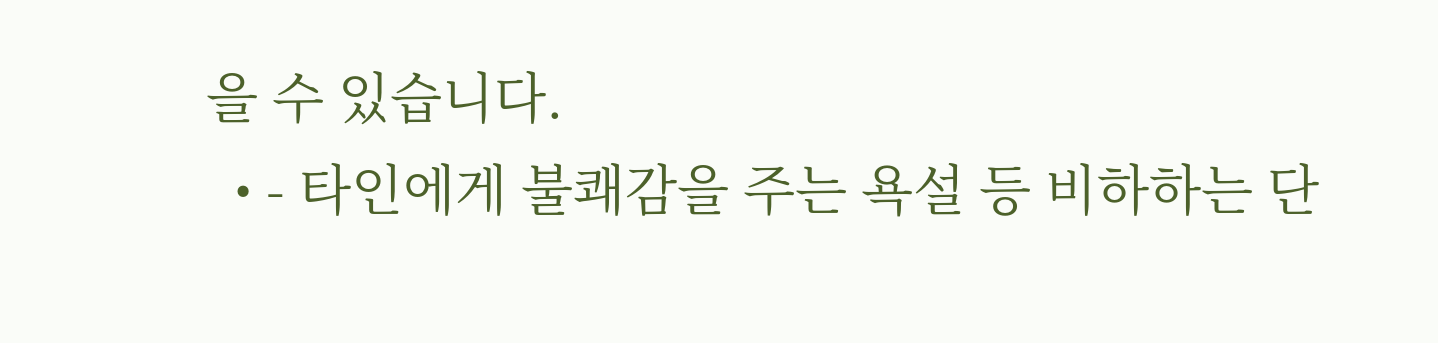을 수 있습니다.
  • - 타인에게 불쾌감을 주는 욕설 등 비하하는 단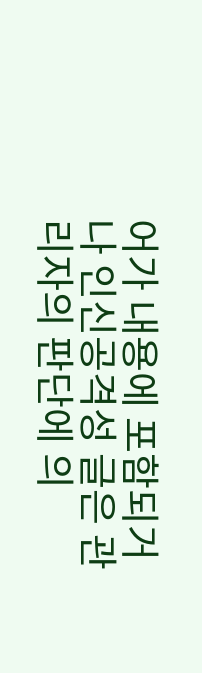어가 내용에 포함되거나 인신공격성 글은 관리자의 판단에 의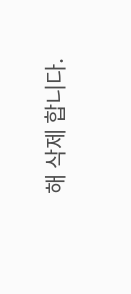해 삭제 합니다.